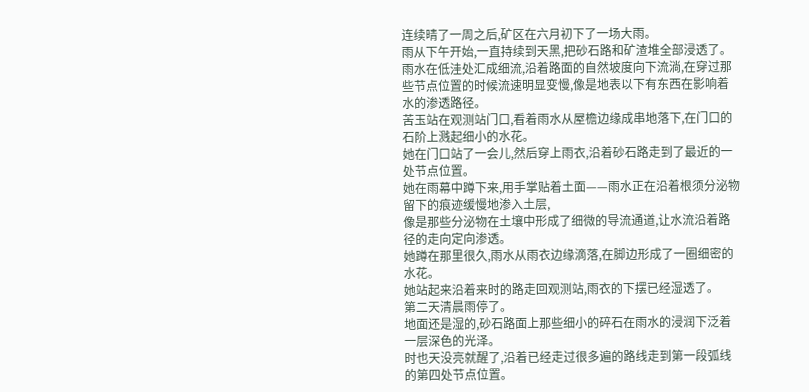连续晴了一周之后,矿区在六月初下了一场大雨。
雨从下午开始,一直持续到天黑,把砂石路和矿渣堆全部浸透了。
雨水在低洼处汇成细流,沿着路面的自然坡度向下流淌,在穿过那些节点位置的时候流速明显变慢,像是地表以下有东西在影响着水的渗透路径。
苦玉站在观测站门口,看着雨水从屋檐边缘成串地落下,在门口的石阶上溅起细小的水花。
她在门口站了一会儿,然后穿上雨衣,沿着砂石路走到了最近的一处节点位置。
她在雨幕中蹲下来,用手掌贴着土面——雨水正在沿着根须分泌物留下的痕迹缓慢地渗入土层,
像是那些分泌物在土壤中形成了细微的导流通道,让水流沿着路径的走向定向渗透。
她蹲在那里很久,雨水从雨衣边缘滴落,在脚边形成了一圈细密的水花。
她站起来沿着来时的路走回观测站,雨衣的下摆已经湿透了。
第二天清晨雨停了。
地面还是湿的,砂石路面上那些细小的碎石在雨水的浸润下泛着一层深色的光泽。
时也天没亮就醒了,沿着已经走过很多遍的路线走到第一段弧线的第四处节点位置。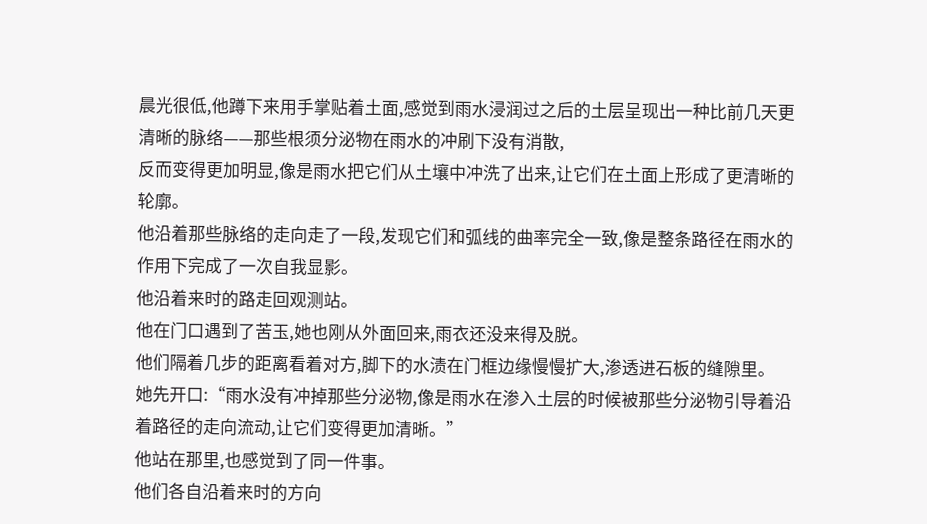晨光很低,他蹲下来用手掌贴着土面,感觉到雨水浸润过之后的土层呈现出一种比前几天更清晰的脉络——那些根须分泌物在雨水的冲刷下没有消散,
反而变得更加明显,像是雨水把它们从土壤中冲洗了出来,让它们在土面上形成了更清晰的轮廓。
他沿着那些脉络的走向走了一段,发现它们和弧线的曲率完全一致,像是整条路径在雨水的作用下完成了一次自我显影。
他沿着来时的路走回观测站。
他在门口遇到了苦玉,她也刚从外面回来,雨衣还没来得及脱。
他们隔着几步的距离看着对方,脚下的水渍在门框边缘慢慢扩大,渗透进石板的缝隙里。
她先开口:“雨水没有冲掉那些分泌物,像是雨水在渗入土层的时候被那些分泌物引导着沿着路径的走向流动,让它们变得更加清晰。”
他站在那里,也感觉到了同一件事。
他们各自沿着来时的方向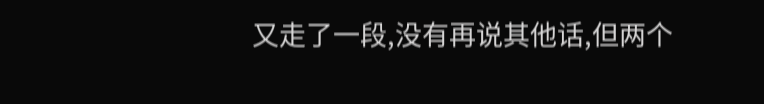又走了一段,没有再说其他话,但两个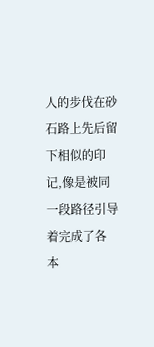人的步伐在砂石路上先后留下相似的印记,像是被同一段路径引导着完成了各
本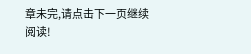章未完,请点击下一页继续阅读!